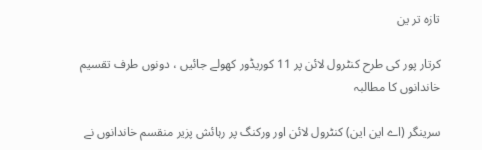تازہ تر ین

کرتار پور کی طرح کنٹرول لائن پر 11 کوریڈور کھولے جائیں ، دونوں طرف تقسیم خاندانوں کا مطالبہ

سرینگر (اے این این) کنٹرول لائن اور ورکنگ پر رہائش پزیر منقسم خاندانوں نے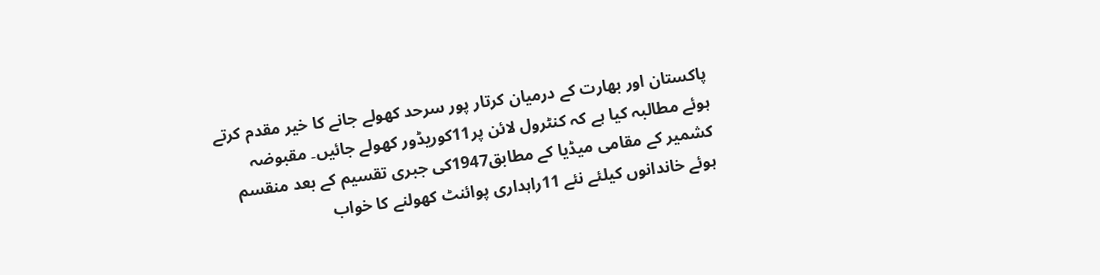پاکستان اور بھارت کے درمیان کرتار پور سرحد کھولے جانے کا خیر مقدم کرتے ہوئے مطالبہ کیا ہے کہ کنٹرول لائن پر11کوریڈور کھولے جائیں۔ مقبوضہ کشمیر کے مقامی میڈیا کے مطابق1947کی جبری تقسیم کے بعد منقسم ہوئے خاندانوں کیلئے نئے 11راہداری پوائنٹ کھولنے کا خواب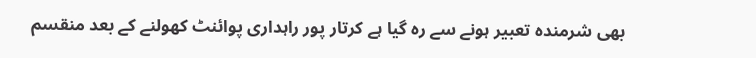بھی شرمندہ تعبیر ہونے سے رہ گیا ہے کرتار پور راہداری پوائنٹ کھولنے کے بعد منقسم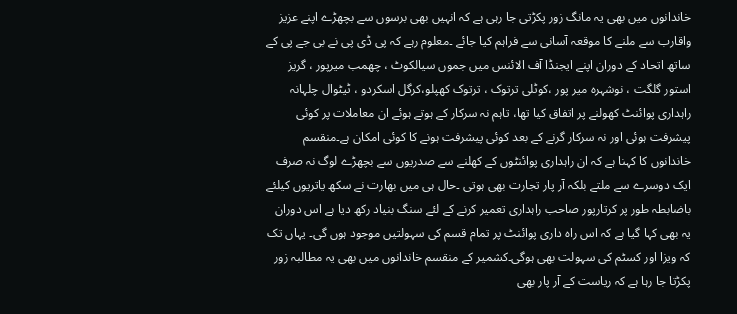خاندانوں میں بھی یہ مانگ زور پکڑتی جا رہی ہے کہ انہیں بھی برسوں سے بچھڑے اپنے عزیز واقارب سے ملنے کا موقعہ آسانی سے فراہم کیا جائے ۔معلوم رہے کہ پی ڈی پی نے بی جے پی کے ساتھ اتحاد کے دوران اپنے ایجنڈا آف الائنس میں جموں سیالکوٹ ، چھمب میرپور ، گریز استور گلگت ، نوشہرہ میر پور ،کوٹلی ترتوک ، ترتوک کھپلو،کرگل اسکردو ، ٹیٹوال چلہانہ راہداری پوائنٹ کھولنے پر اتفاق کیا تھا، تاہم نہ سرکار کے ہوتے ہوئے ان معاملات پر کوئی پیشرفت ہوئی اور نہ سرکار گرنے کے بعد کوئی پیشرفت ہونے کا کوئی امکان ہے۔منقسم خاندانوں کا کہنا ہے کہ ان راہداری پوائنٹوں کے کھلنے سے صدریوں سے بچھڑے لوگ نہ صرف ایک دوسرے سے ملتے بلکہ آر پار تجارت بھی ہوتی ۔حال ہی میں بھارت نے سکھ یاتریوں کیلئے باضابطہ طور پر کرتارپور صاحب راہداری تعمیر کرنے کے لئے سنگ بنیاد رکھ دیا ہے اس دوران یہ بھی کہا گیا ہے کہ اس راہ داری پوائنٹ پر تمام قسم کی سہولتیں موجود ہوں گی۔ یہاں تک کہ ویزا اور کسٹم کی سہولت بھی ہوگی۔کشمیر کے منقسم خاندانوں میں بھی یہ مطالبہ زور پکڑتا جا رہا ہے کہ ریاست کے آر پار بھی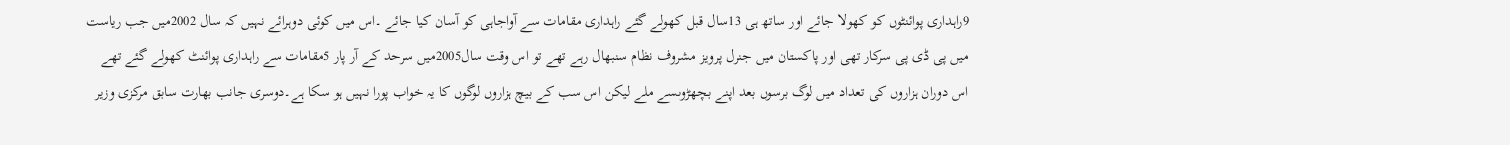9راہداری پوائنٹوں کو کھولا جائے اور ساتھ ہی 13سال قبل کھولے گئے راہداری مقامات سے آواجاہی کو آسان کیا جائے ۔اس میں کوئی دوہرائے نہیں کہ سال 2002میں جب ریاست میں پی ڈی پی سرکار تھی اور پاکستان میں جنرل پرویز مشروف نظام سنبھال رہے تھے تو اس وقت سال2005میں سرحد کے آر پار 5مقامات سے راہداری پوائنٹ کھولے گئے تھے اس دوران ہزاروں کی تعداد میں لوگ برسوں بعد اپنے بچھڑوںسے ملے لیکن اس سب کے بیچ ہزاروں لوگوں کا یہ خواب پورا نہیں ہو سکا ہے۔دوسری جانب بھارت سابق مرکزی وزیر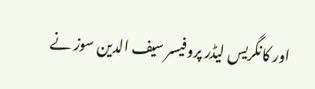اور کانگریس لیڈر پروفیسر سیف الدین سوز نے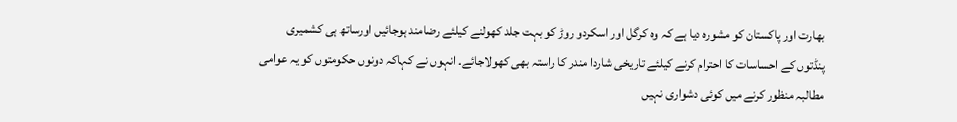بھارت اور پاکستان کو مشورہ دیا ہے کہ وہ کرگل اور اسکردو روڑ کو بہت جلد کھولنے کیلئے رضامند ہوجائیں اورساتھ ہی کشمیری پنڈتوں کے احساسات کا احترام کرنے کیلئے تاریخی شاردا مندر کا راستہ بھی کھولاجائے۔ انہوں نے کہاکہ دونوں حکومتوں کو یہ عوامی مطالبہ منظور کرنے میں کوئی دشواری نہیں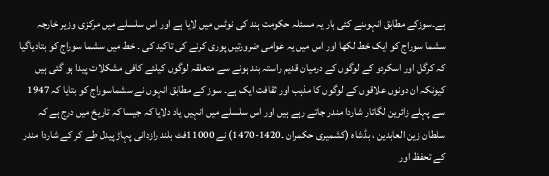ہے۔سوزکے مطابق انہوںنے کئی بار یہ مسئلہ حکومت ہند کی نوٹس میں لایا ہے اور اس سلسلے میں مرکزی وزیر خارجہ سشما سوراج کو ایک خط لکھا اور اس میں یہ عوامی ضرورتیں پوری کرنے کی تاکید کی ۔ خط میں سشما سوراج کو بتادیاگیا کہ کرگل اور اسکردو کے لوگوں کے درمیان قدیم راستہ بند ہونے سے متعلقہ لوگوں کیلئے کافی مشکلات پیدا ہو گئی ہیں کیونکہ ان دونوں علاقوں کے لوگوں کا مذہب اور ثقافت ایک ہے۔ سوز کے مطابق انہوں نے سشماسوراج کو بتایا کہ 1947 سے پہلے زائرین لگاتار شاردا مندر جاتے رہے ہیں اور اس سلسلے میں انہیں یاد دلایا کہ جیسا کہ تاریخ میں درج ہے کہ سلطان زین العابدین ، بڈشاہ (کشمیری حکمران ۔1420-1470) نے 11000فٹ بلند رازدانی پہاڑ پیدل طے کر کے شاردا مندر کے تحفظ اور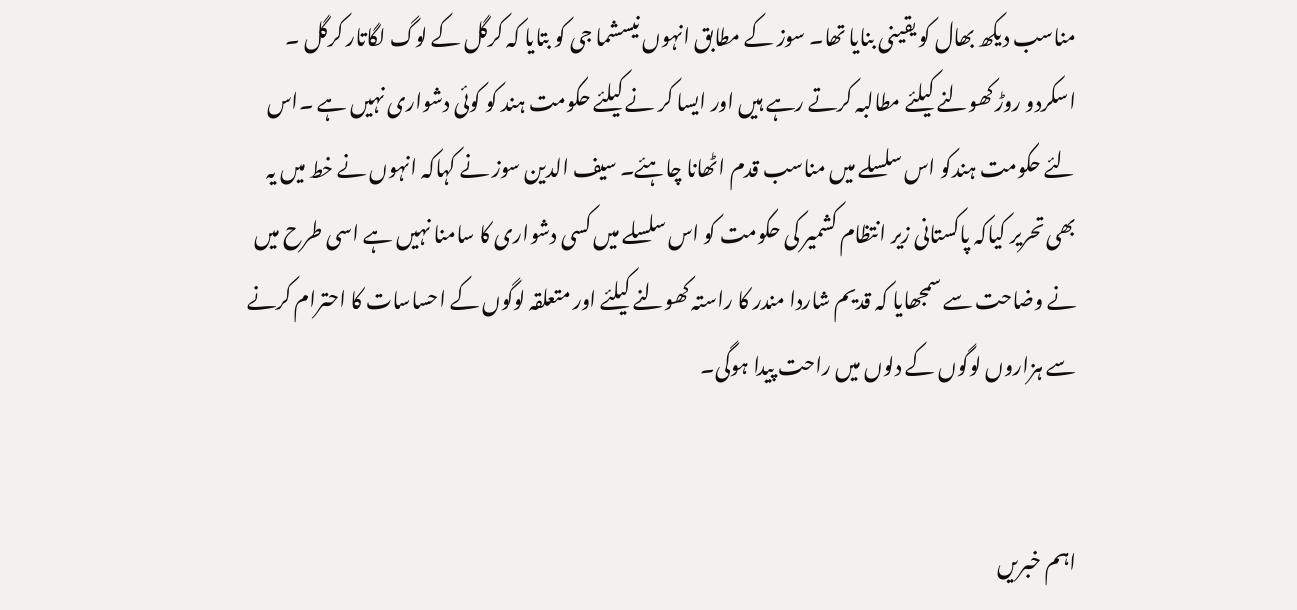مناسب دیکھ بھال کو یقینی بنایا تھا۔ سوز کے مطابق انہوں نیسشما جی کو بتایا کہ کرگل کے لوگ لگاتار کرگل ۔ اسکردو روڑ کھولنے کیلئے مطالبہ کرتے رہے ہیں اور ایسا کر نے کیلئے حکومت ہند کو کوئی دشواری نہیں ہے ۔اس لئے حکومت ہندکو اس سلسلے میں مناسب قدم اٹھانا چاہئے۔ سیف الدین سوز نے کہاکہ انہوں نے خط میں یہ بھی تحریر کیاکہ پاکستانی زیر انتظام کشمیر کی حکومت کو اس سلسلے میں کسی دشواری کا سامنا نہیں ہے اسی طرح میں نے وضاحت سے سمجھایا کہ قدیم شاردا مندر کا راستہ کھولنے کیلئے اور متعلقہ لوگوں کے احساسات کا احترام کرنے سے ہزاروں لوگوں کے دلوں میں راحت پیدا ہوگی۔


اہم خبریں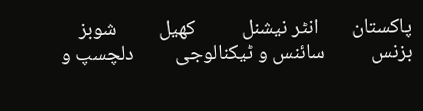پاکستان       انٹر نیشنل          کھیل         شوبز          بزنس          سائنس و ٹیکنالوجی         دلچسپ و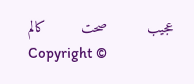عجیب         صحت        کالم
Copyright ©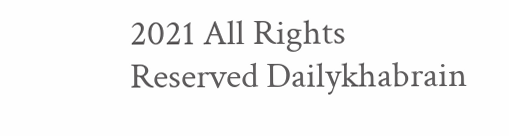2021 All Rights Reserved Dailykhabrain